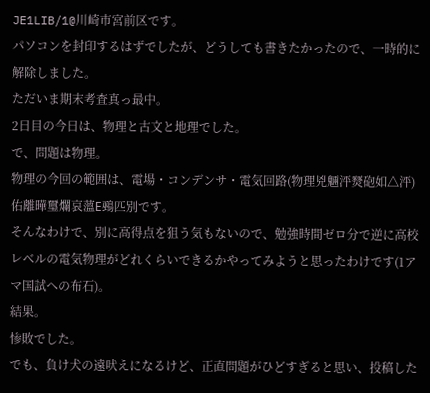JE1LIB/1@川崎市宮前区です。
パソコンを封印するはずでしたが、どうしても書きたかったので、一時的に解除しました。
ただいま期末考査真っ最中。
2日目の今日は、物理と古文と地理でした。
で、問題は物理。
物理の今回の範囲は、電場・コンデンサ・電気回路(物理兇魎泙燹砲如△泙)佑離曄璽爛哀薀Ε鵐匹別です。
そんなわけで、別に高得点を狙う気もないので、勉強時間ゼロ分で逆に高校レベルの電気物理がどれくらいできるかやってみようと思ったわけです(1アマ国試への布石)。
結果。
惨敗でした。
でも、負け犬の遠吠えになるけど、正直問題がひどすぎると思い、投稿した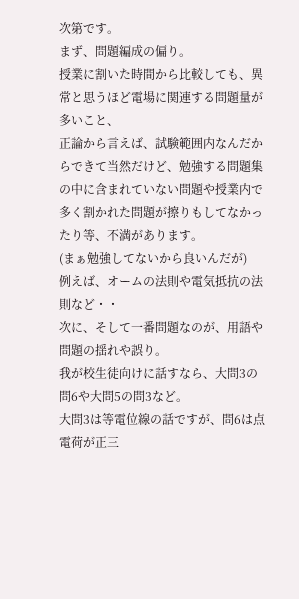次第です。
まず、問題編成の偏り。
授業に割いた時間から比較しても、異常と思うほど電場に関連する問題量が多いこと、
正論から言えば、試験範囲内なんだからできて当然だけど、勉強する問題集の中に含まれていない問題や授業内で多く割かれた問題が擦りもしてなかったり等、不満があります。
(まぁ勉強してないから良いんだが)
例えば、オームの法則や電気抵抗の法則など・・
次に、そして一番問題なのが、用語や問題の揺れや誤り。
我が校生徒向けに話すなら、大問3の問6や大問5の問3など。
大問3は等電位線の話ですが、問6は点電荷が正三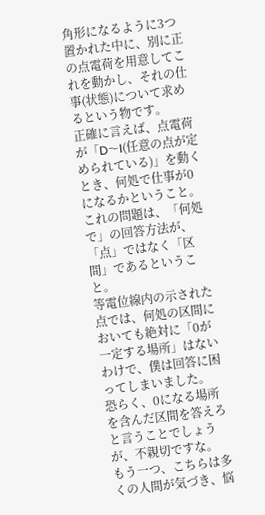角形になるように3つ置かれた中に、別に正の点電荷を用意してこれを動かし、それの仕事(状態)について求めるという物です。
正確に言えば、点電荷が「D〜I(任意の点が定められている)」を動くとき、何処で仕事が0になるかということ。
これの問題は、「何処で」の回答方法が、「点」ではなく「区間」であるということ。
等電位線内の示された点では、何処の区間においても絶対に「0が一定する場所」はないわけで、僕は回答に困ってしまいました。
恐らく、0になる場所を含んだ区間を答えろと言うことでしょうが、不親切ですな。
もう一つ、こちらは多くの人間が気づき、悩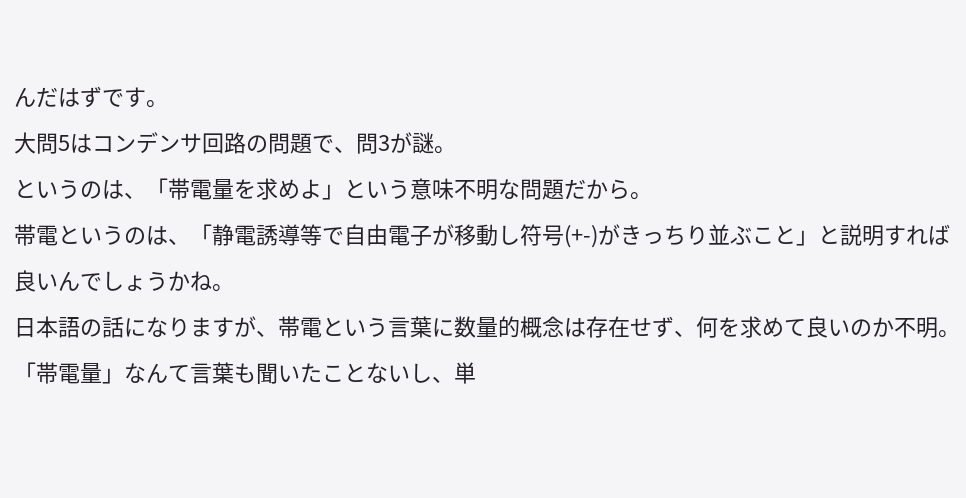んだはずです。
大問5はコンデンサ回路の問題で、問3が謎。
というのは、「帯電量を求めよ」という意味不明な問題だから。
帯電というのは、「静電誘導等で自由電子が移動し符号(+-)がきっちり並ぶこと」と説明すれば良いんでしょうかね。
日本語の話になりますが、帯電という言葉に数量的概念は存在せず、何を求めて良いのか不明。
「帯電量」なんて言葉も聞いたことないし、単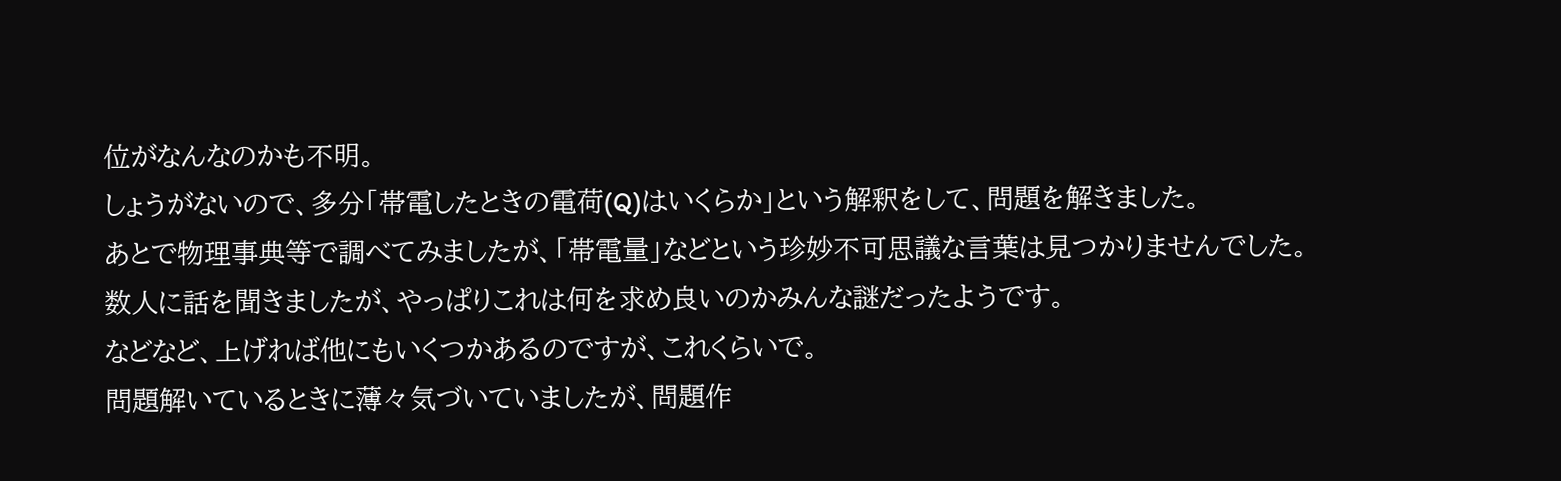位がなんなのかも不明。
しょうがないので、多分「帯電したときの電荷(Q)はいくらか」という解釈をして、問題を解きました。
あとで物理事典等で調べてみましたが、「帯電量」などという珍妙不可思議な言葉は見つかりませんでした。
数人に話を聞きましたが、やっぱりこれは何を求め良いのかみんな謎だったようです。
などなど、上げれば他にもいくつかあるのですが、これくらいで。
問題解いているときに薄々気づいていましたが、問題作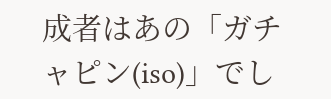成者はあの「ガチャピン(iso)」でし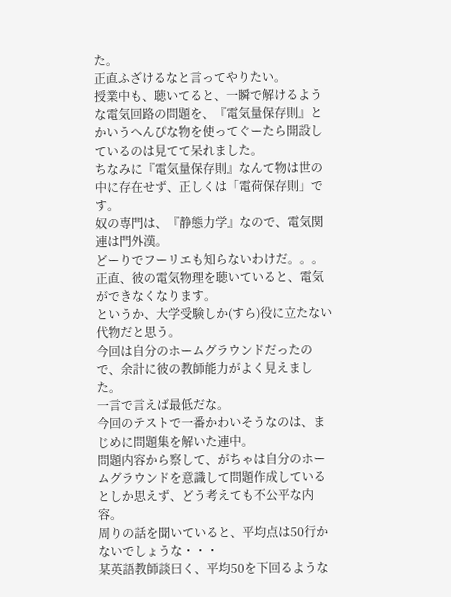た。
正直ふざけるなと言ってやりたい。
授業中も、聴いてると、一瞬で解けるような電気回路の問題を、『電気量保存則』とかいうへんぴな物を使ってぐーたら開設しているのは見てて呆れました。
ちなみに『電気量保存則』なんて物は世の中に存在せず、正しくは「電荷保存則」です。
奴の専門は、『静態力学』なので、電気関連は門外漢。
どーりでフーリエも知らないわけだ。。。
正直、彼の電気物理を聴いていると、電気ができなくなります。
というか、大学受験しか(すら)役に立たない代物だと思う。
今回は自分のホームグラウンドだったので、余計に彼の教師能力がよく見えました。
一言で言えば最低だな。
今回のテストで一番かわいそうなのは、まじめに問題集を解いた連中。
問題内容から察して、がちゃは自分のホームグラウンドを意識して問題作成しているとしか思えず、どう考えても不公平な内容。
周りの話を聞いていると、平均点は50行かないでしょうな・・・
某英語教師談曰く、平均50を下回るような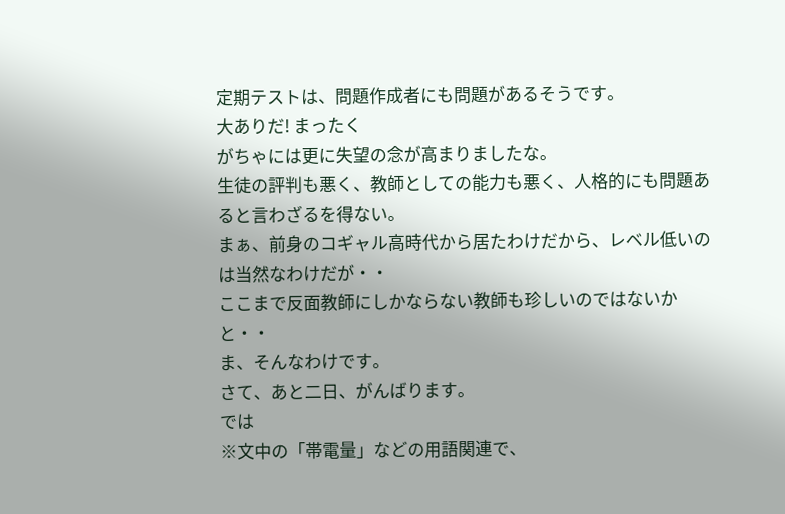定期テストは、問題作成者にも問題があるそうです。
大ありだ! まったく
がちゃには更に失望の念が高まりましたな。
生徒の評判も悪く、教師としての能力も悪く、人格的にも問題あると言わざるを得ない。
まぁ、前身のコギャル高時代から居たわけだから、レベル低いのは当然なわけだが・・
ここまで反面教師にしかならない教師も珍しいのではないかと・・
ま、そんなわけです。
さて、あと二日、がんばります。
では
※文中の「帯電量」などの用語関連で、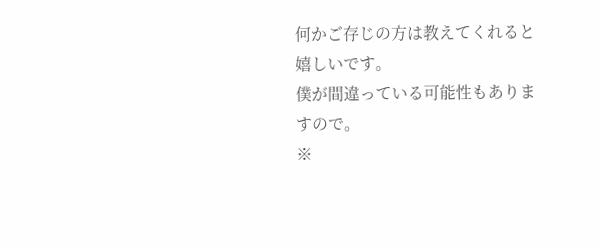何かご存じの方は教えてくれると嬉しいです。
僕が間違っている可能性もありますので。
※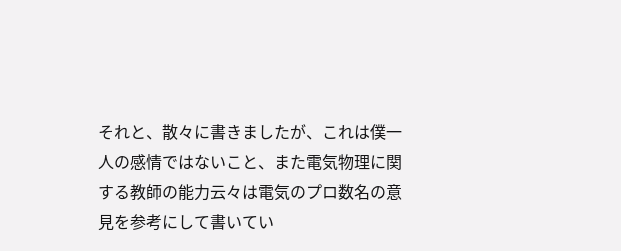それと、散々に書きましたが、これは僕一人の感情ではないこと、また電気物理に関する教師の能力云々は電気のプロ数名の意見を参考にして書いてい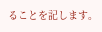ることを記します。